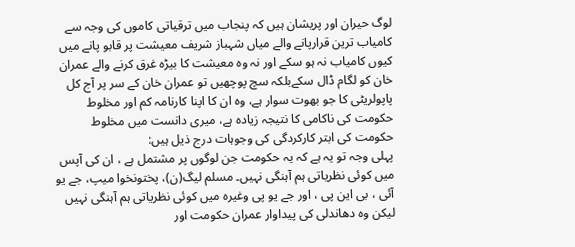لوگ حیران اور پریشان ہیں کہ پنجاب میں ترقیاتی کاموں کی وجہ سے کامیاب ترین قرارپانے والے میاں شہباز شریف معیشت پر قابو پانے میں کیوں کامیاب نہ ہو سکے اور نہ وہ معیشت کا بیڑہ غرق کرنے والے عمران خان کو لگام ڈال سکےبلکہ سچ پوچھیں تو عمران خان کے سر پر آج کل پاپولریٹی کا جو بھوت سوار ہے، وہ ان کا اپنا کارنامہ کم اور مخلوط حکومت کی ناکامی کا نتیجہ زیادہ ہے، میری دانست میں مخلوط حکومت کی ابتر کارکردگی کی وجوہات درج ذیل ہیں:
پہلی وجہ تو یہ ہے کہ یہ حکومت جن لوگوں پر مشتمل ہے ، ان کی آپس میں کوئی نظریاتی ہم آہنگی نہیں۔ مسلم لیگ(ن)، پختونخوا میپ، جے یو آئی ، بی این پی ، اور جے یو پی وغیرہ میں کوئی نظریاتی ہم آہنگی نہیں لیکن وہ دھاندلی کی پیداوار عمران حکومت اور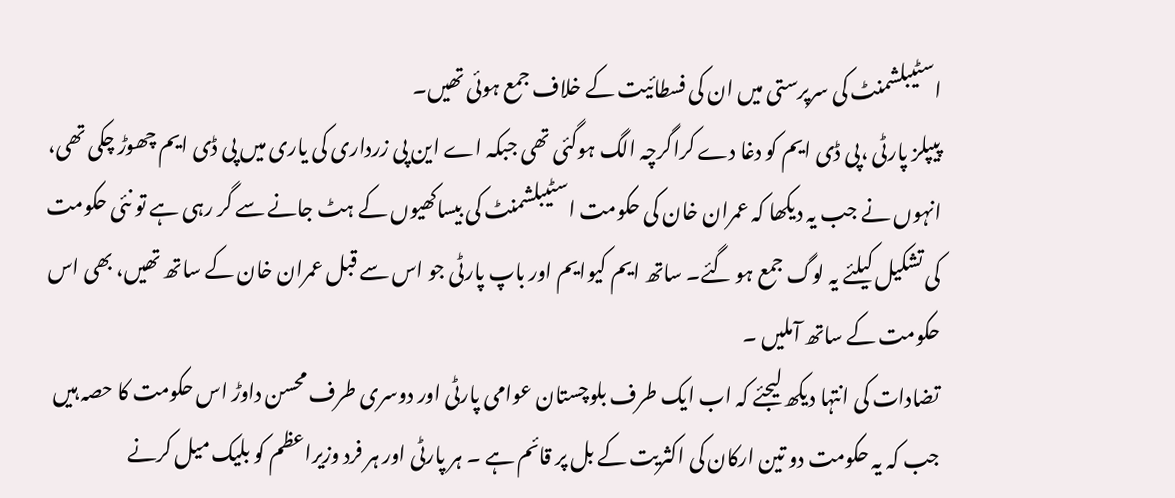اسٹیبلشمنٹ کی سرپرستی میں ان کی فسطائیت کے خلاف جمع ہوئی تھیں۔
پیپلز پارٹی ،پی ڈی ایم کو دغا دے کراگرچہ الگ ہوگئی تھی جبکہ اے این پی زرداری کی یاری میں پی ڈی ایم چھوڑ چکی تھی، انہوں نے جب یہ دیکھا کہ عمران خان کی حکومت اسٹیبلشمنٹ کی بیساکھیوں کے ہٹ جانے سے گر رہی ہے تو نئی حکومت کی تشکیل کیلئے یہ لوگ جمع ہو گئے۔ ساتھ ایم کیوایم اور باپ پارٹی جو اس سے قبل عمران خان کے ساتھ تھیں، بھی اس حکومت کے ساتھ آملیں ۔
تضادات کی انتہا دیکھ لیجئے کہ اب ایک طرف بلوچستان عوامی پارٹی اور دوسری طرف محسن داوڑ اس حکومت کا حصہ ہیں جب کہ یہ حکومت دو تین ارکان کی اکثریت کے بل پر قائم ہے ۔ ہر پارٹی اور ہر فرد وزیراعظم کو بلیک میل کرنے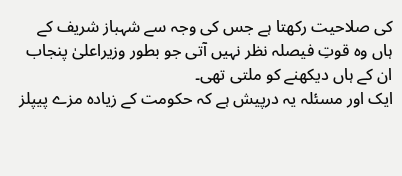کی صلاحیت رکھتا ہے جس کی وجہ سے شہباز شریف کے ہاں وہ قوتِ فیصلہ نظر نہیں آتی جو بطور وزیراعلیٰ پنجاب ان کے ہاں دیکھنے کو ملتی تھی۔
ایک اور مسئلہ یہ درپیش ہے کہ حکومت کے زیادہ مزے پیپلز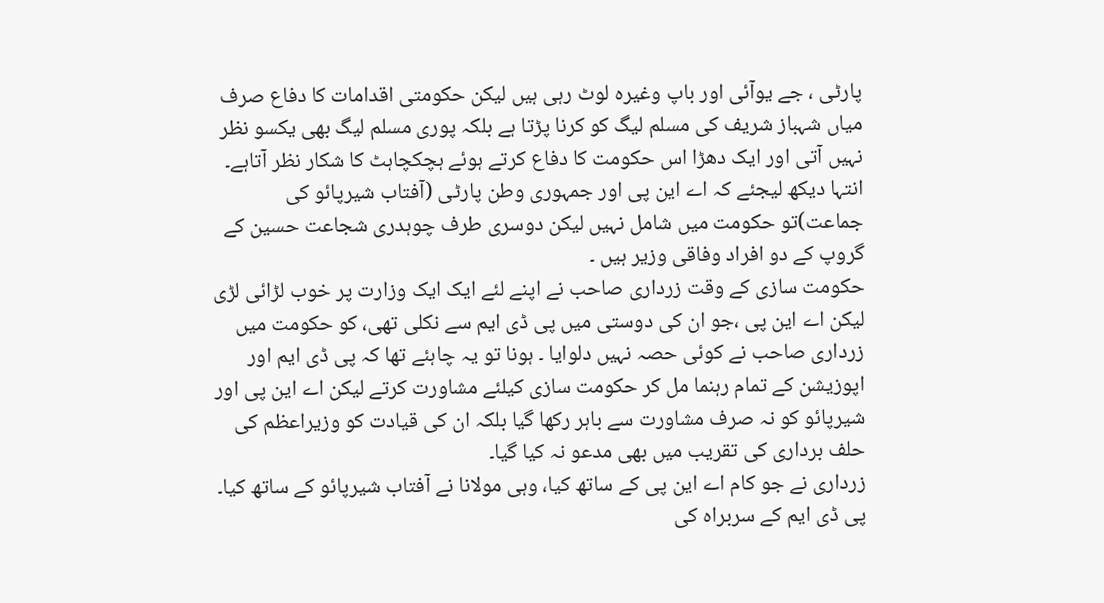پارٹی ، جے یوآئی اور باپ وغیرہ لوٹ رہی ہیں لیکن حکومتی اقدامات کا دفاع صرف میاں شہباز شریف کی مسلم لیگ کو کرنا پڑتا ہے بلکہ پوری مسلم لیگ بھی یکسو نظر نہیں آتی اور ایک دھڑا اس حکومت کا دفاع کرتے ہوئے ہچکچاہٹ کا شکار نظر آتاہے۔ انتہا دیکھ لیجئے کہ اے این پی اور جمہوری وطن پارٹی (آفتاب شیرپائو کی جماعت)تو حکومت میں شامل نہیں لیکن دوسری طرف چوہدری شجاعت حسین کے گروپ کے دو افراد وفاقی وزیر ہیں ۔
حکومت سازی کے وقت زرداری صاحب نے اپنے لئے ایک ایک وزارت پر خوب لڑائی لڑی لیکن اے این پی ،جو ان کی دوستی میں پی ڈی ایم سے نکلی تھی، کو حکومت میں زرداری صاحب نے کوئی حصہ نہیں دلوایا ۔ ہونا تو یہ چاہئے تھا کہ پی ڈی ایم اور اپوزیشن کے تمام رہنما مل کر حکومت سازی کیلئے مشاورت کرتے لیکن اے این پی اور شیرپائو کو نہ صرف مشاورت سے باہر رکھا گیا بلکہ ان کی قیادت کو وزیراعظم کی حلف برداری کی تقریب میں بھی مدعو نہ کیا گیا۔
زرداری نے جو کام اے این پی کے ساتھ کیا، وہی مولانا نے آفتاب شیرپائو کے ساتھ کیا۔ پی ڈی ایم کے سربراہ کی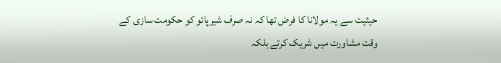حیثیت سے یہ مولانا کا فرض تھا کہ نہ صرف شیرپائو کو حکومت سازی کے وقت مشاورت میں شریک کرتے بلکہ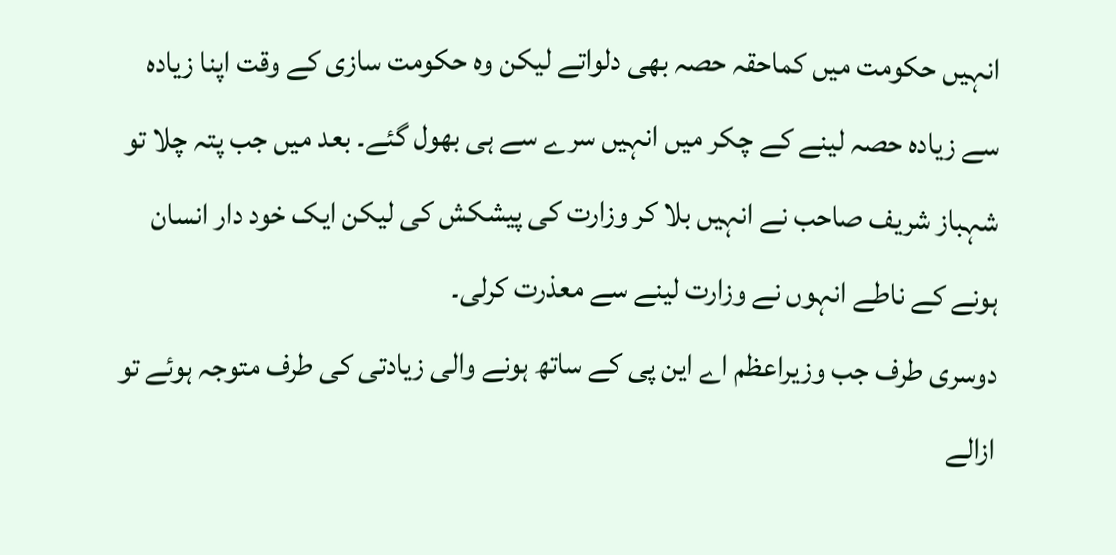انہیں حکومت میں کماحقہ حصہ بھی دلواتے لیکن وہ حکومت سازی کے وقت اپنا زیادہ سے زیادہ حصہ لینے کے چکر میں انہیں سرے سے ہی بھول گئے۔ بعد میں جب پتہ چلا تو شہباز شریف صاحب نے انہیں بلا کر وزارت کی پیشکش کی لیکن ایک خود دار انسان ہونے کے ناطے انہوں نے وزارت لینے سے معذرت کرلی۔
دوسری طرف جب وزیراعظم اے این پی کے ساتھ ہونے والی زیادتی کی طرف متوجہ ہوئے تو ازالے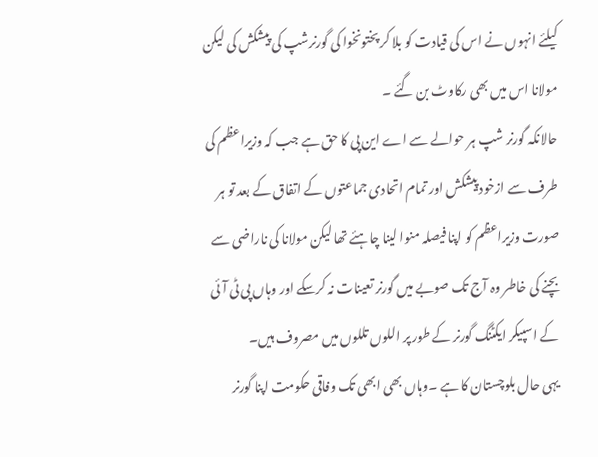کیلئے انہوں نے اس کی قیادت کو بلا کر پختونخوا کی گورنرشپ کی پیشکش کی لیکن مولانا اس میں بھی رکاوٹ بن گئے ۔
حالانکہ گورنر شپ ہر حوالے سے اے این پی کا حق ہے جب کہ وزیراعظم کی طرف سے ازخود پیشکش اور تمام اتحادی جماعتوں کے اتفاق کے بعد تو ہر صورت وزیراعظم کو اپنا فیصلہ منوا لینا چاہئے تھا لیکن مولانا کی ناراضی سے بچنے کی خاطر وہ آج تک صوبے میں گورنر تعینات نہ کرسکے اور وہاں پی ٹی آئی کے اسپیکر ایکٹنگ گورنر کے طور پر اللوں تللوں میں مصروف ہیں۔
یہی حال بلوچستان کا ہے ۔وہاں بھی ابھی تک وفاقی حکومت اپنا گورنر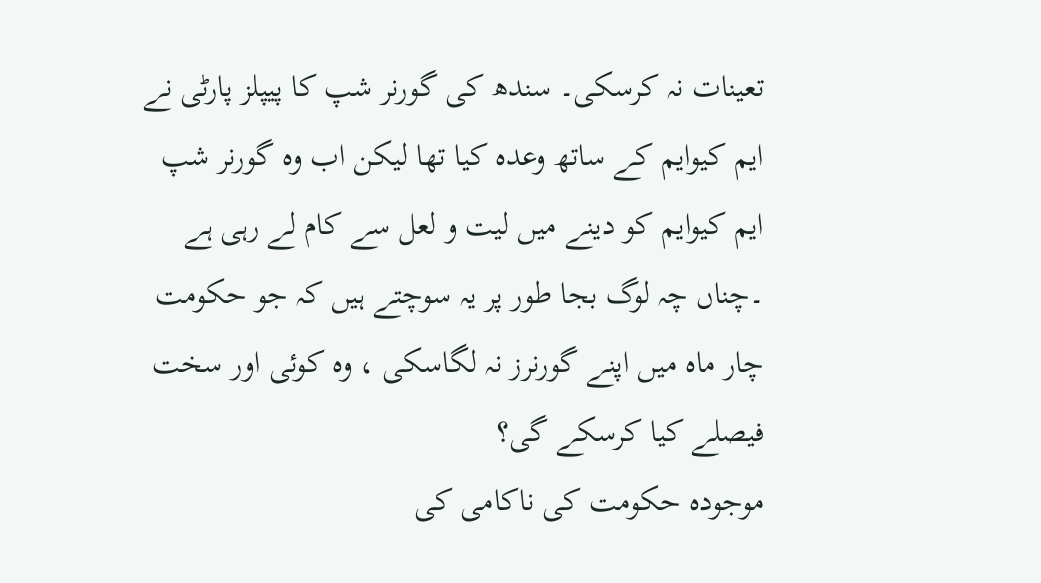تعینات نہ کرسکی۔ سندھ کی گورنر شپ کا پیپلز پارٹی نے ایم کیوایم کے ساتھ وعدہ کیا تھا لیکن اب وہ گورنر شپ ایم کیوایم کو دینے میں لیت و لعل سے کام لے رہی ہے ۔چناں چہ لوگ بجا طور پر یہ سوچتے ہیں کہ جو حکومت چار ماہ میں اپنے گورنرز نہ لگاسکی ، وہ کوئی اور سخت فیصلے کیا کرسکے گی؟
موجودہ حکومت کی ناکامی کی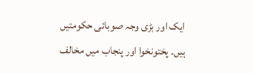ایک اور بڑی وجہ صوبائی حکومتیں ہیں۔ پختونخوا اور پنجاب میں مخالف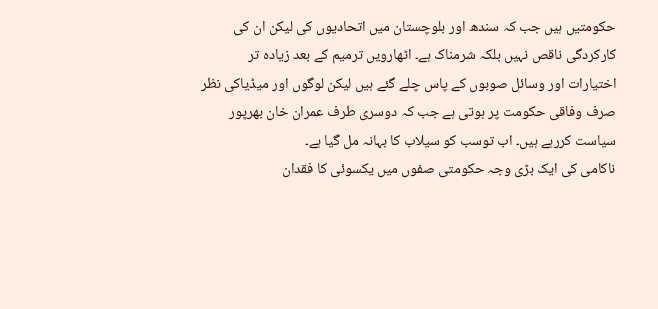حکومتیں ہیں جب کہ سندھ اور بلوچستان میں اتحادیوں کی لیکن ان کی کارکردگی ناقص نہیں بلکہ شرمناک ہے۔ اٹھارویں ترمیم کے بعد زیادہ تر اختیارات اور وسائل صوبوں کے پاس چلے گئے ہیں لیکن لوگوں اور میڈیاکی نظر صرف وفاقی حکومت پر ہوتی ہے جب کہ دوسری طرف عمران خان بھرپور سیاست کررہے ہیں۔ اب توسب کو سیلاب کا بہانہ مل گیا ہے۔
ناکامی کی ایک بڑی وجہ حکومتی صفوں میں یکسوئی کا فقدان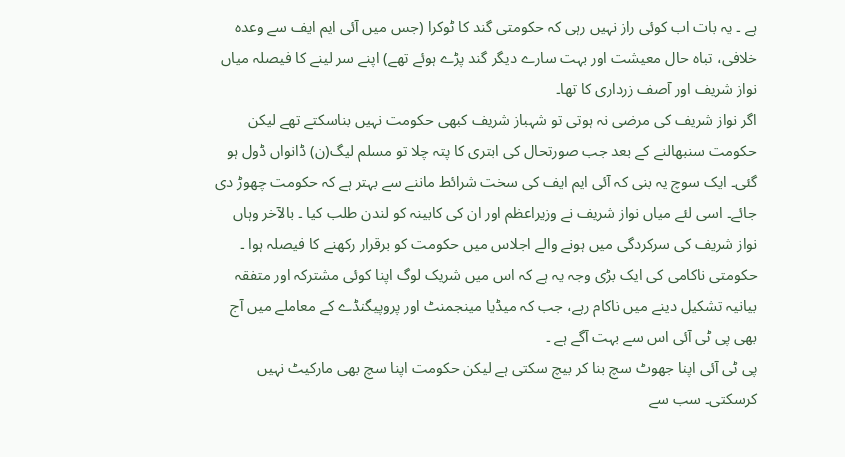ہے ۔ یہ بات اب کوئی راز نہیں رہی کہ حکومتی گند کا ٹوکرا (جس میں آئی ایم ایف سے وعدہ خلافی، تباہ حال معیشت اور بہت سارے دیگر گند پڑے ہوئے تھے) اپنے سر لینے کا فیصلہ میاں نواز شریف اور آصف زرداری کا تھا۔
اگر نواز شریف کی مرضی نہ ہوتی تو شہباز شریف کبھی حکومت نہیں بناسکتے تھے لیکن حکومت سنبھالنے کے بعد جب صورتحال کی ابتری کا پتہ چلا تو مسلم لیگ(ن) ڈانواں ڈول ہو گئی۔ ایک سوچ یہ بنی کہ آئی ایم ایف کی سخت شرائط ماننے سے بہتر ہے کہ حکومت چھوڑ دی جائے۔ اسی لئے میاں نواز شریف نے وزیراعظم اور ان کی کابینہ کو لندن طلب کیا ۔ بالآخر وہاں نواز شریف کی سرکردگی میں ہونے والے اجلاس میں حکومت کو برقرار رکھنے کا فیصلہ ہوا ۔
حکومتی ناکامی کی ایک بڑی وجہ یہ ہے کہ اس میں شریک لوگ اپنا کوئی مشترکہ اور متفقہ بیانیہ تشکیل دینے میں ناکام رہے، جب کہ میڈیا مینجمنٹ اور پروپیگنڈے کے معاملے میں آج بھی پی ٹی آئی اس سے بہت آگے ہے ۔
پی ٹی آئی اپنا جھوٹ سچ بنا کر بیچ سکتی ہے لیکن حکومت اپنا سچ بھی مارکیٹ نہیں کرسکتی۔ سب سے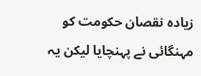زیادہ نقصان حکومت کو مہنگائی نے پہنچایا لیکن یہ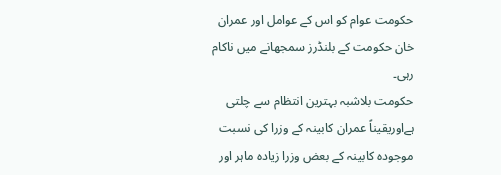حکومت عوام کو اس کے عوامل اور عمران خان حکومت کے بلنڈرز سمجھانے میں ناکام رہی۔
حکومت بلاشبہ بہترین انتظام سے چلتی ہےاوریقیناً عمران کابینہ کے وزرا کی نسبت موجودہ کابینہ کے بعض وزرا زیادہ ماہر اور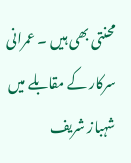محنتی بھی ہیں ۔ عمرانی سرکار کے مقابلے میں شہباز شریف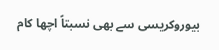بیوروکریسی سے بھی نسبتاً اچھا کام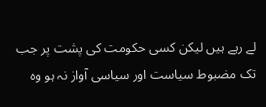لے رہے ہیں لیکن کسی حکومت کی پشت پر جب تک مضبوط سیاست اور سیاسی آواز نہ ہو وہ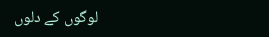لوگوں کے دلوں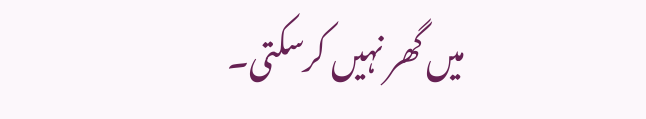میں گھر نہیں کرسکتی۔